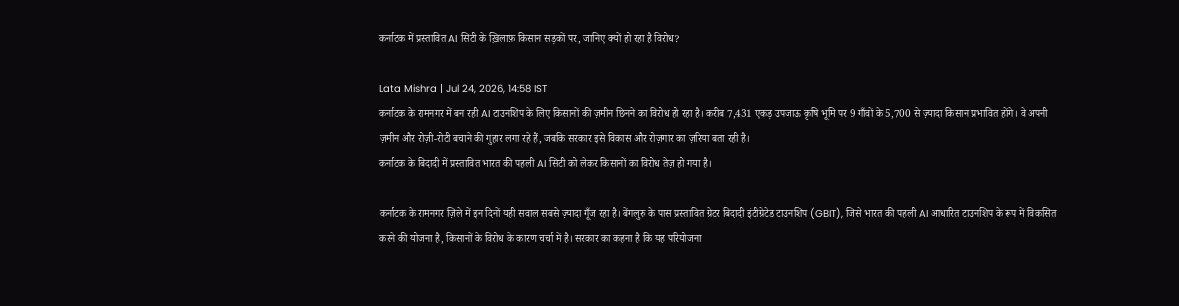कर्नाटक में प्रस्तावित AI सिटी के ख़िलाफ़ किसान सड़कों पर, जानिए क्यों हो रहा है विरोध?

Lata Mishra | Jul 24, 2026, 14:58 IST
कर्नाटक के रामनगर में बन रही AI टाउनशिप के लिए किसानों की ज़मीन छिनने का विरोध हो रहा है। करीब 7,431 एकड़ उपजाऊ कृषि भूमि पर 9 गाँवों के 5,700 से ज़्यादा किसान प्रभावित होंगे। वे अपनी ज़मीन और रोज़ी-रोटी बचाने की गुहार लगा रहे हैं, जबकि सरकार इसे विकास और रोज़गार का ज़रिया बता रही है।
कर्नाटक के बिदादी में प्रस्तावित भारत की पहली AI सिटी को लेकर किसानों का विरोध तेज़ हो गया है।

कर्नाटक के रामनगर ज़िले में इन दिनों यही सवाल सबसे ज़्यादा गूँज रहा है। बेंगलुरु के पास प्रस्तावित ग्रेटर बिदादी इंटीग्रेटेड टाउनशिप (GBIT), जिसे भारत की पहली AI आधारित टाउनशिप के रूप में विकसित करने की योजना है, किसानों के विरोध के कारण चर्चा में है। सरकार का कहना है कि यह परियोजना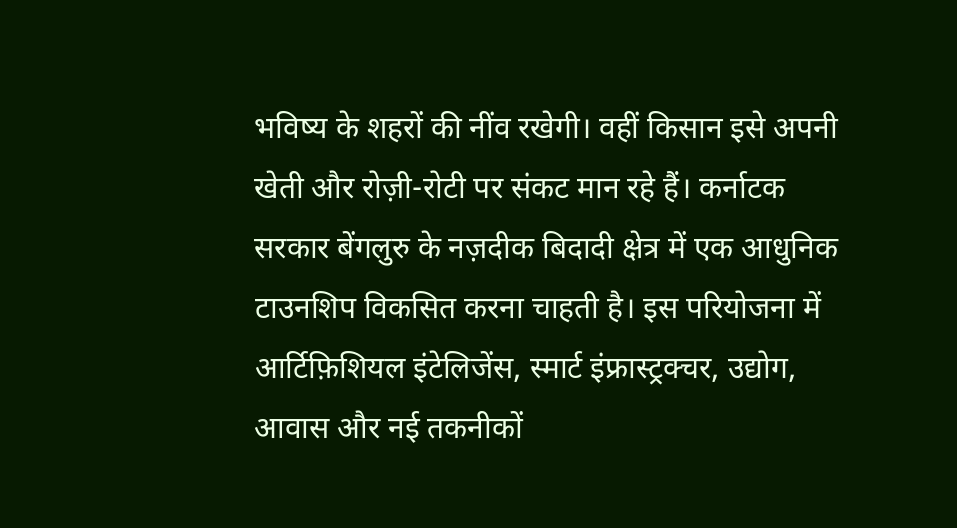भविष्य के शहरों की नींव रखेगी। वहीं किसान इसे अपनी खेती और रोज़ी-रोटी पर संकट मान रहे हैं। कर्नाटक सरकार बेंगलुरु के नज़दीक बिदादी क्षेत्र में एक आधुनिक टाउनशिप विकसित करना चाहती है। इस परियोजना में आर्टिफ़िशियल इंटेलिजेंस, स्मार्ट इंफ्रास्ट्रक्चर, उद्योग, आवास और नई तकनीकों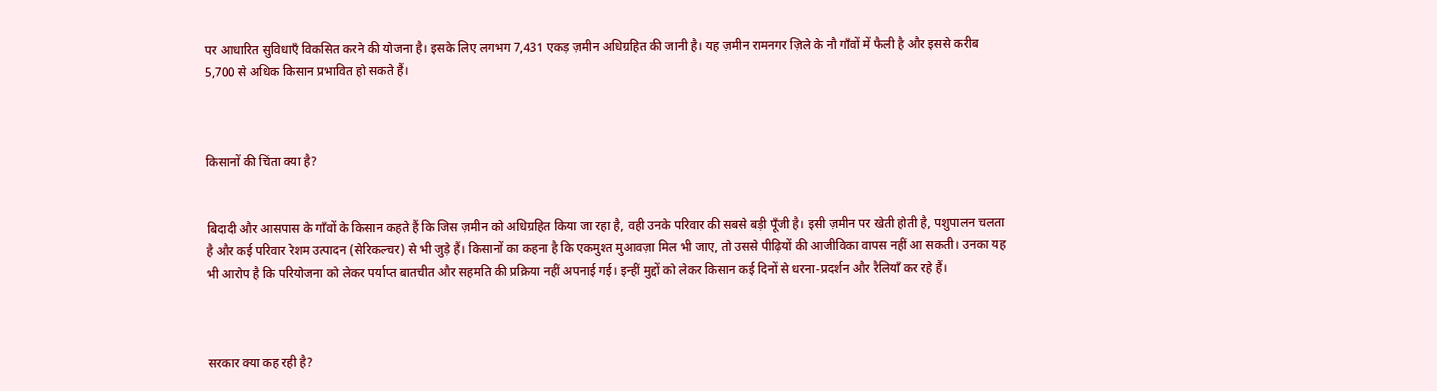पर आधारित सुविधाएँ विकसित करने की योजना है। इसके लिए लगभग 7,431 एकड़ ज़मीन अधिग्रहित की जानी है। यह ज़मीन रामनगर ज़िले के नौ गाँवों में फैली है और इससे करीब 5,700 से अधिक किसान प्रभावित हो सकते हैं।



किसानों की चिंता क्या है?


बिदादी और आसपास के गाँवों के किसान कहते हैं कि जिस ज़मीन को अधिग्रहित किया जा रहा है, वही उनके परिवार की सबसे बड़ी पूँजी है। इसी ज़मीन पर खेती होती है, पशुपालन चलता है और कई परिवार रेशम उत्पादन (सेरिकल्चर) से भी जुड़े हैं। किसानों का कहना है कि एकमुश्त मुआवज़ा मिल भी जाए, तो उससे पीढ़ियों की आजीविका वापस नहीं आ सकती। उनका यह भी आरोप है कि परियोजना को लेकर पर्याप्त बातचीत और सहमति की प्रक्रिया नहीं अपनाई गई। इन्हीं मुद्दों को लेकर किसान कई दिनों से धरना-प्रदर्शन और रैलियाँ कर रहे हैं।



सरकार क्या कह रही है?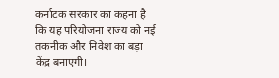कर्नाटक सरकार का कहना है कि यह परियोजना राज्य को नई तकनीक और निवेश का बड़ा केंद्र बनाएगी।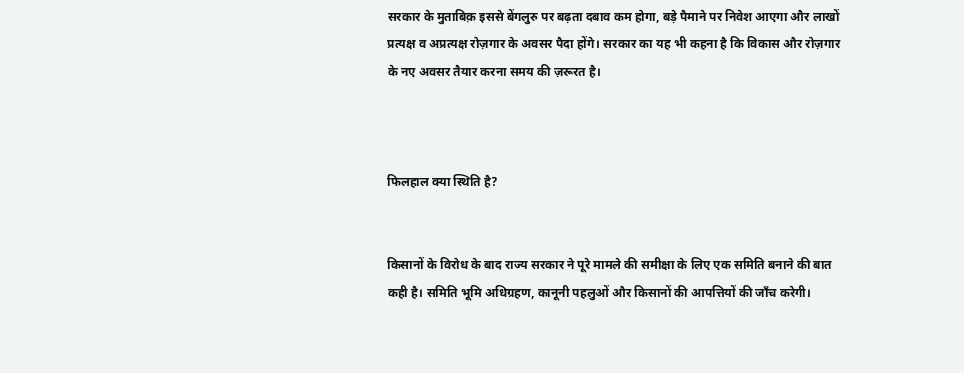सरकार के मुताबिक़ इससे बेंगलुरु पर बढ़ता दबाव कम होगा, बड़े पैमाने पर निवेश आएगा और लाखों प्रत्यक्ष व अप्रत्यक्ष रोज़गार के अवसर पैदा होंगे। सरकार का यह भी कहना है कि विकास और रोज़गार के नए अवसर तैयार करना समय की ज़रूरत है।



फिलहाल क्या स्थिति है?


किसानों के विरोध के बाद राज्य सरकार ने पूरे मामले की समीक्षा के लिए एक समिति बनाने की बात कही है। समिति भूमि अधिग्रहण, कानूनी पहलुओं और किसानों की आपत्तियों की जाँच करेगी।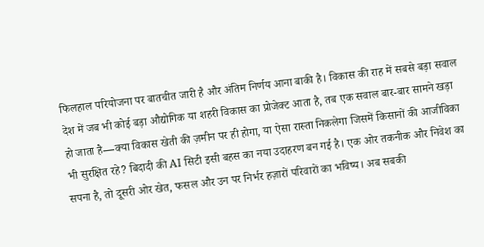फिलहाल परियोजना पर बातचीत जारी है और अंतिम निर्णय आना बाकी है। विकास की राह में सबसे बड़ा सवाल देश में जब भी कोई बड़ा औद्योगिक या शहरी विकास का प्रोजेक्ट आता है, तब एक सवाल बार-बार सामने खड़ा हो जाता है—क्या विकास खेती की ज़मीन पर ही होगा, या ऐसा रास्ता निकलेगा जिसमें किसानों की आजीविका भी सुरक्षित रहे? बिदादी की AI सिटी इसी बहस का नया उदाहरण बन गई है। एक ओर तकनीक और निवेश का सपना है, तो दूसरी ओर खेत, फसल और उन पर निर्भर हज़ारों परिवारों का भविष्य। अब सबकी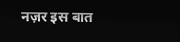नज़र इस बात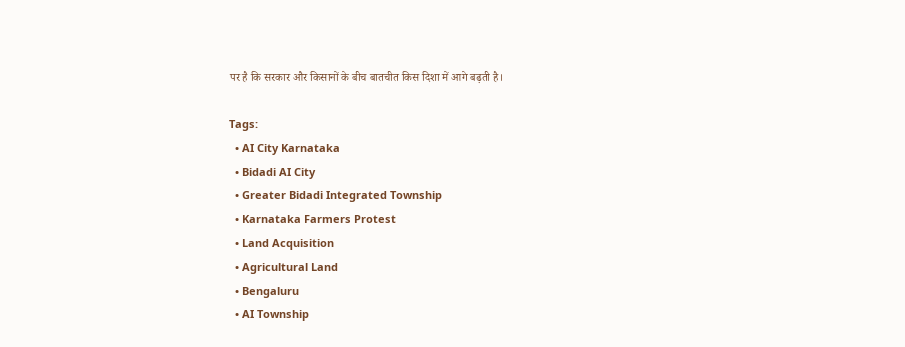पर है कि सरकार और किसानों के बीच बातचीत किस दिशा में आगे बढ़ती है।

Tags:
  • AI City Karnataka
  • Bidadi AI City
  • Greater Bidadi Integrated Township
  • Karnataka Farmers Protest
  • Land Acquisition
  • Agricultural Land
  • Bengaluru
  • AI Township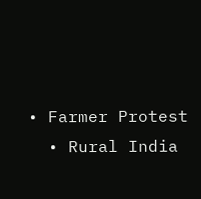• Farmer Protest
  • Rural India